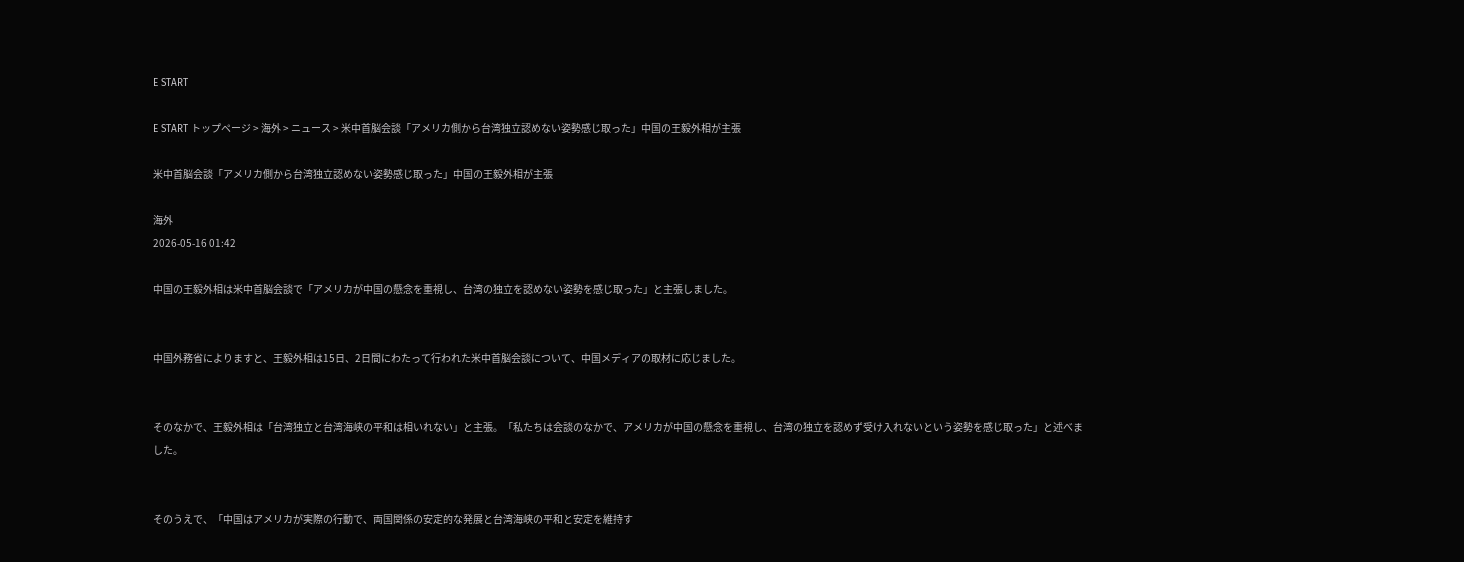E START

E START トップページ > 海外 > ニュース > 米中首脳会談「アメリカ側から台湾独立認めない姿勢感じ取った」中国の王毅外相が主張

米中首脳会談「アメリカ側から台湾独立認めない姿勢感じ取った」中国の王毅外相が主張

海外
2026-05-16 01:42

中国の王毅外相は米中首脳会談で「アメリカが中国の懸念を重視し、台湾の独立を認めない姿勢を感じ取った」と主張しました。


中国外務省によりますと、王毅外相は15日、2日間にわたって行われた米中首脳会談について、中国メディアの取材に応じました。


そのなかで、王毅外相は「台湾独立と台湾海峡の平和は相いれない」と主張。「私たちは会談のなかで、アメリカが中国の懸念を重視し、台湾の独立を認めず受け入れないという姿勢を感じ取った」と述べました。


そのうえで、「中国はアメリカが実際の行動で、両国関係の安定的な発展と台湾海峡の平和と安定を維持す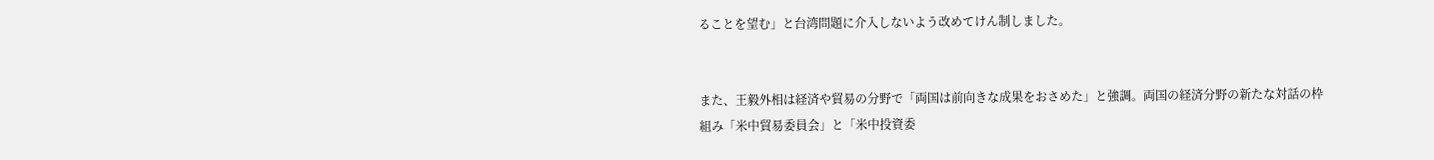ることを望む」と台湾問題に介入しないよう改めてけん制しました。


また、王毅外相は経済や貿易の分野で「両国は前向きな成果をおさめた」と強調。両国の経済分野の新たな対話の枠組み「米中貿易委員会」と「米中投資委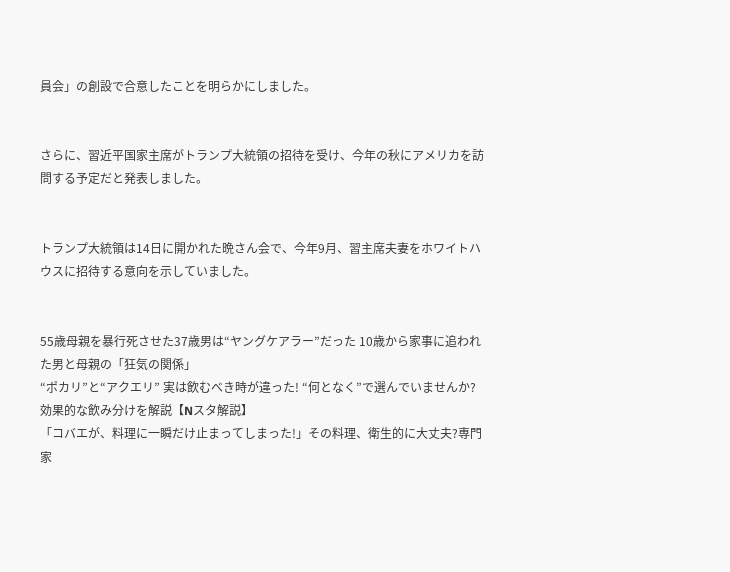員会」の創設で合意したことを明らかにしました。


さらに、習近平国家主席がトランプ大統領の招待を受け、今年の秋にアメリカを訪問する予定だと発表しました。


トランプ大統領は14日に開かれた晩さん会で、今年9月、習主席夫妻をホワイトハウスに招待する意向を示していました。


55歳母親を暴行死させた37歳男は“ヤングケアラー”だった 10歳から家事に追われた男と母親の「狂気の関係」
“ポカリ”と“アクエリ” 実は飲むべき時が違った! “何となく”で選んでいませんか?効果的な飲み分けを解説【Nスタ解説】
「コバエが、料理に一瞬だけ止まってしまった!」その料理、衛生的に大丈夫?専門家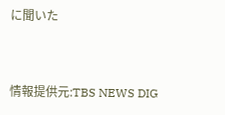に聞いた


情報提供元:TBS NEWS DIG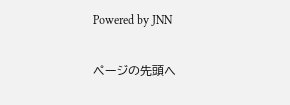Powered by JNN

ページの先頭へ